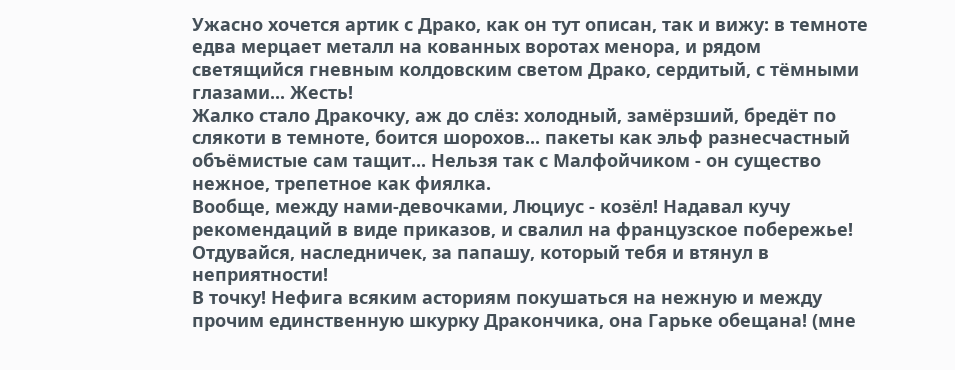Ужасно хочется артик с Драко, как он тут описан, так и вижу: в темноте едва мерцает металл на кованных воротах менора, и рядом светящийся гневным колдовским светом Драко, сердитый, с тёмными глазами... Жесть!
Жалко стало Дракочку, аж до слёз: холодный, замёрзший, бредёт по слякоти в темноте, боится шорохов... пакеты как эльф разнесчастный объёмистые сам тащит... Нельзя так с Малфойчиком - он существо нежное, трепетное как фиялка.
Вообще, между нами-девочками, Люциус - козёл! Надавал кучу рекомендаций в виде приказов, и свалил на французское побережье! Отдувайся, наследничек, за папашу, который тебя и втянул в неприятности!
В точку! Нефига всяким асториям покушаться на нежную и между прочим единственную шкурку Дракончика, она Гарьке обещана! (мне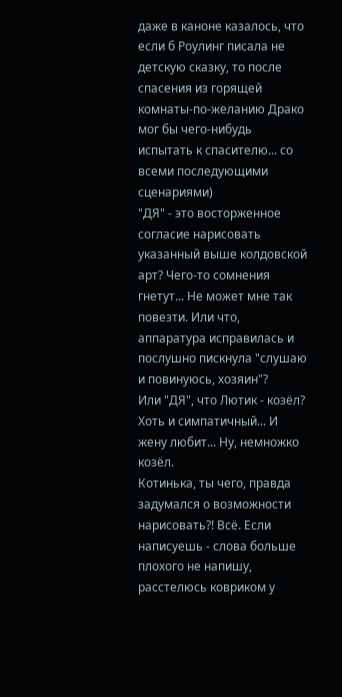даже в каноне казалось, что если б Роулинг писала не детскую сказку, то после спасения из горящей комнаты-по-желанию Драко мог бы чего-нибудь испытать к спасителю... со всеми последующими сценариями)
"ДЯ" - это восторженное согласие нарисовать указанный выше колдовской арт? Чего-то сомнения гнетут... Не может мне так повезти. Или что, аппаратура исправилась и послушно пискнула "слушаю и повинуюсь, хозяин"?
Или "ДЯ", что Лютик - козёл? Хоть и симпатичный... И жену любит... Ну, немножко козёл.
Котинька, ты чего, правда задумался о возможности нарисовать?! Всё. Если написуешь - слова больше плохого не напишу, расстелюсь ковриком у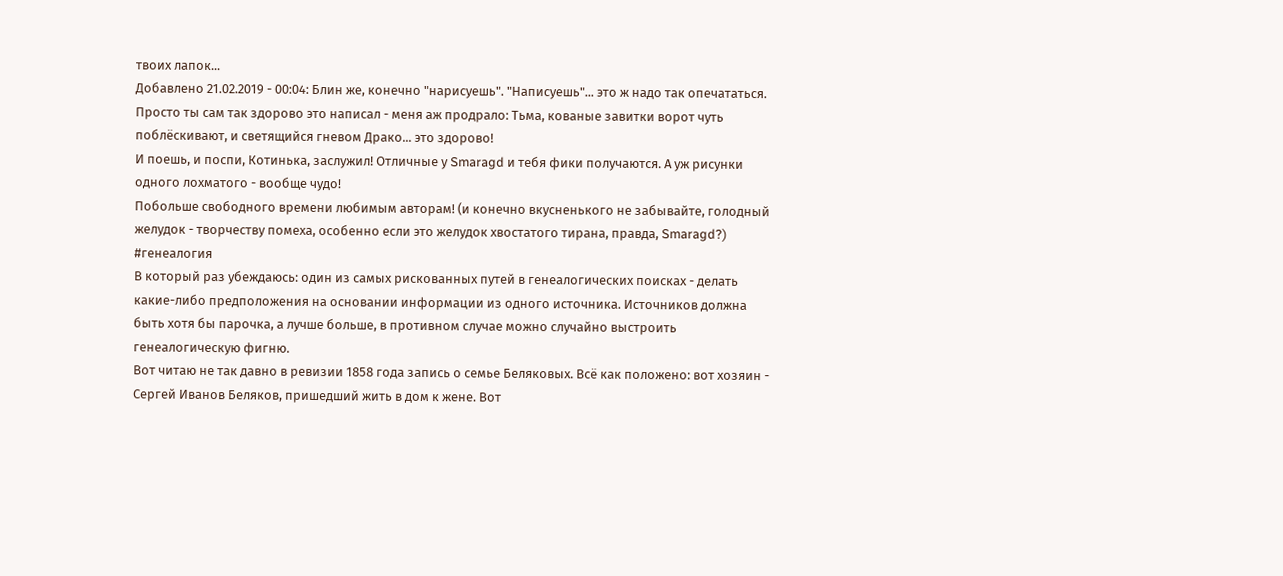твоих лапок...
Добавлено 21.02.2019 - 00:04: Блин же, конечно "нарисуешь". "Написуешь"... это ж надо так опечататься.
Просто ты сам так здорово это написал - меня аж продрало: Тьма, кованые завитки ворот чуть поблёскивают, и светящийся гневом Драко... это здорово!
И поешь, и поспи, Котинька, заслужил! Отличные у Smaragd и тебя фики получаются. А уж рисунки одного лохматого - вообще чудо!
Побольше свободного времени любимым авторам! (и конечно вкусненького не забывайте, голодный желудок - творчеству помеха, особенно если это желудок хвостатого тирана, правда, Smaragd?)
#генеалогия
В который раз убеждаюсь: один из самых рискованных путей в генеалогических поисках - делать какие-либо предположения на основании информации из одного источника. Источников должна быть хотя бы парочка, а лучше больше, в противном случае можно случайно выстроить генеалогическую фигню.
Вот читаю не так давно в ревизии 1858 года запись о семье Беляковых. Всё как положено: вот хозяин - Сергей Иванов Беляков, пришедший жить в дом к жене. Вот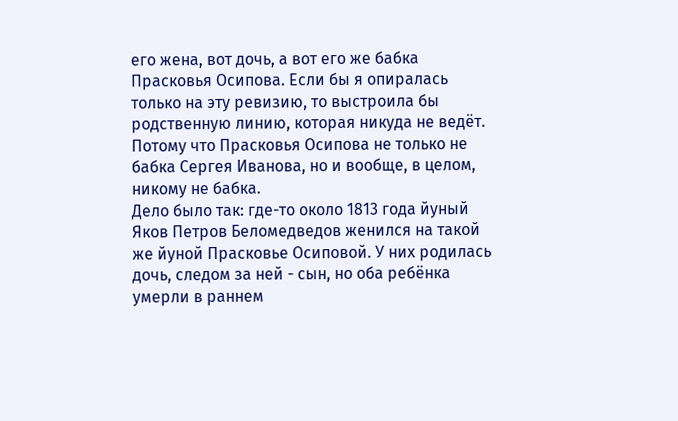его жена, вот дочь, а вот его же бабка Прасковья Осипова. Если бы я опиралась только на эту ревизию, то выстроила бы родственную линию, которая никуда не ведёт. Потому что Прасковья Осипова не только не бабка Сергея Иванова, но и вообще, в целом, никому не бабка.
Дело было так: где-то около 1813 года йуный Яков Петров Беломедведов женился на такой же йуной Прасковье Осиповой. У них родилась дочь, следом за ней - сын, но оба ребёнка умерли в раннем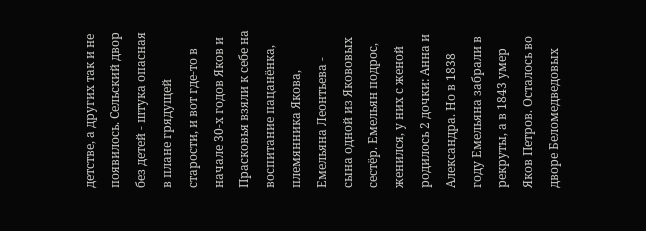детстве, а других так и не появилось. Сельский двор без детей - штука опасная в плане грядущей старости, и вот где-то в начале 30-х годов Яков и Прасковья взяли к себе на воспитание пацанёнка, племянника Якова, Емельяна Леонтьева - сына одной из Якововых сестёр. Емельян подрос, женился, у них с женой родилось 2 дочки: Анна и Александра. Но в 1838 году Емельяна забрали в рекруты, а в 1843 умер Яков Петров. Осталось во дворе Беломедведовых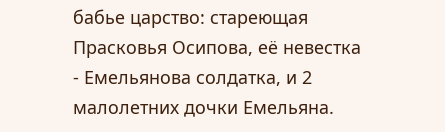бабье царство: стареющая Прасковья Осипова, её невестка - Емельянова солдатка, и 2 малолетних дочки Емельяна.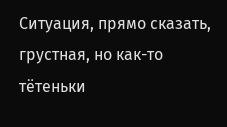Ситуация, прямо сказать, грустная, но как-то тётеньки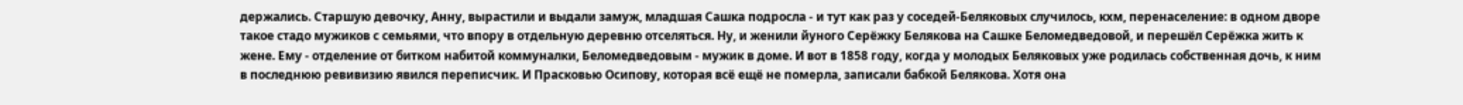держались. Старшую девочку, Анну, вырастили и выдали замуж, младшая Сашка подросла - и тут как раз у соседей-Беляковых случилось, кхм, перенаселение: в одном дворе такое стадо мужиков с семьями, что впору в отдельную деревню отселяться. Ну, и женили йуного Серёжку Белякова на Сашке Беломедведовой, и перешёл Серёжка жить к жене. Ему - отделение от битком набитой коммуналки, Беломедведовым - мужик в доме. И вот в 1858 году, когда у молодых Беляковых уже родилась собственная дочь, к ним в последнюю ревивизию явился переписчик. И Прасковью Осипову, которая всё ещё не померла, записали бабкой Белякова. Хотя она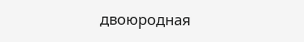двоюродная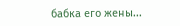бабка его жены...